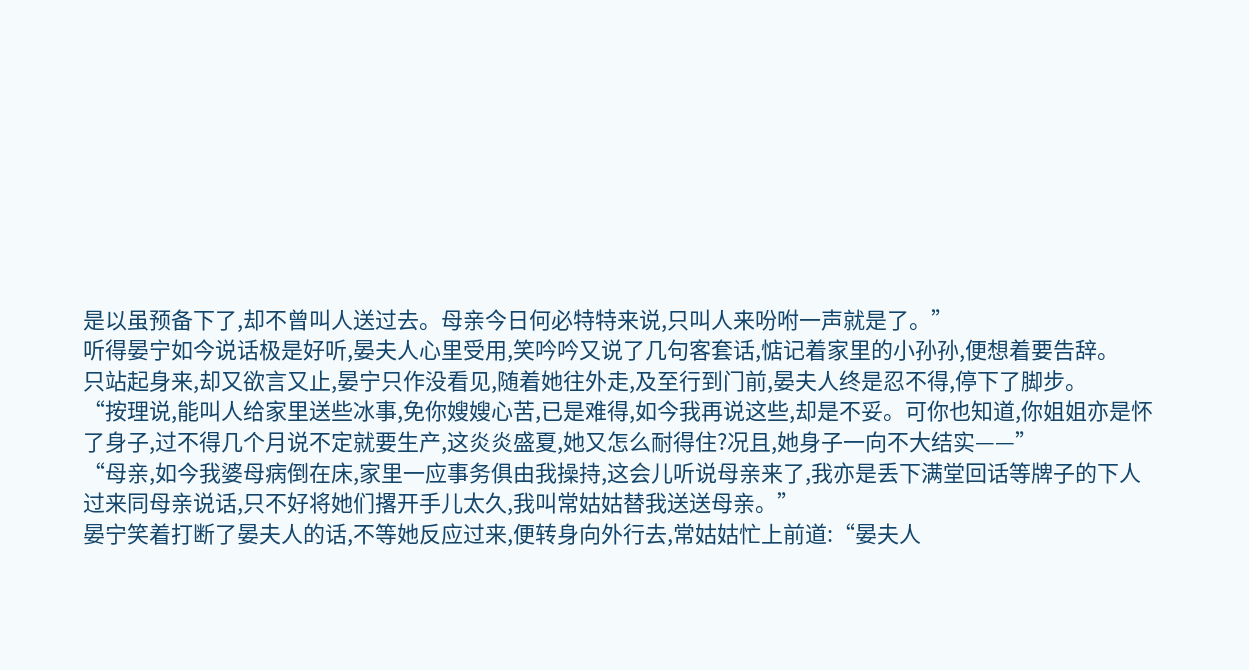是以虽预备下了,却不曾叫人送过去。母亲今日何必特特来说,只叫人来吩咐一声就是了。”
听得晏宁如今说话极是好听,晏夫人心里受用,笑吟吟又说了几句客套话,惦记着家里的小孙孙,便想着要告辞。
只站起身来,却又欲言又止,晏宁只作没看见,随着她往外走,及至行到门前,晏夫人终是忍不得,停下了脚步。
“按理说,能叫人给家里送些冰事,免你嫂嫂心苦,已是难得,如今我再说这些,却是不妥。可你也知道,你姐姐亦是怀了身子,过不得几个月说不定就要生产,这炎炎盛夏,她又怎么耐得住?况且,她身子一向不大结实——”
“母亲,如今我婆母病倒在床,家里一应事务俱由我操持,这会儿听说母亲来了,我亦是丢下满堂回话等牌子的下人过来同母亲说话,只不好将她们撂开手儿太久,我叫常姑姑替我送送母亲。”
晏宁笑着打断了晏夫人的话,不等她反应过来,便转身向外行去,常姑姑忙上前道:“晏夫人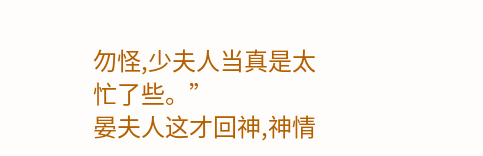勿怪,少夫人当真是太忙了些。”
晏夫人这才回神,神情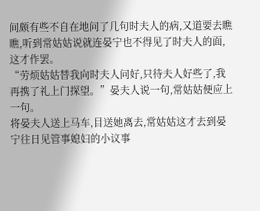间颇有些不自在地问了几句时夫人的病,又道要去瞧瞧,听到常姑姑说就连晏宁也不得见了时夫人的面,这才作罢。
“劳烦姑姑替我向时夫人问好,只待夫人好些了,我再携了礼上门探望。”晏夫人说一句,常姑姑便应上一句。
将晏夫人送上马车,目送她离去,常姑姑这才去到晏宁往日见管事媳妇的小议事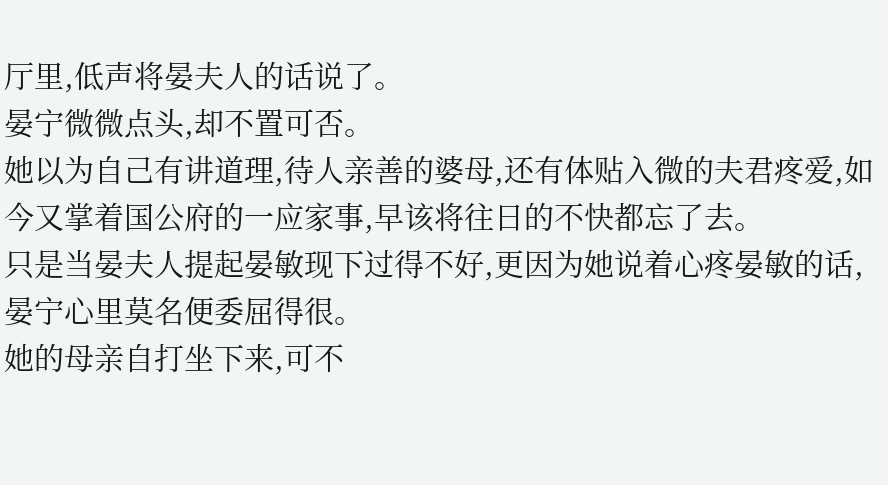厅里,低声将晏夫人的话说了。
晏宁微微点头,却不置可否。
她以为自己有讲道理,待人亲善的婆母,还有体贴入微的夫君疼爱,如今又掌着国公府的一应家事,早该将往日的不快都忘了去。
只是当晏夫人提起晏敏现下过得不好,更因为她说着心疼晏敏的话,晏宁心里莫名便委屈得很。
她的母亲自打坐下来,可不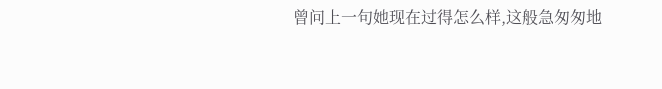曾问上一句她现在过得怎么样,这般急匆匆地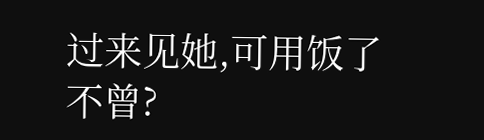过来见她,可用饭了不曾?